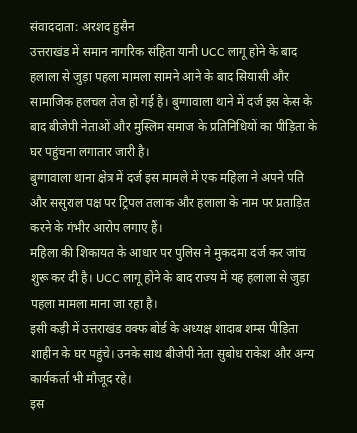संवाददाता: अरशद हुसैन
उत्तराखंड में समान नागरिक संहिता यानी UCC लागू होने के बाद हलाला से जुड़ा पहला मामला सामने आने के बाद सियासी और सामाजिक हलचल तेज हो गई है। बुग्गावाला थाने में दर्ज इस केस के बाद बीजेपी नेताओं और मुस्लिम समाज के प्रतिनिधियों का पीड़िता के घर पहुंचना लगातार जारी है।
बुग्गावाला थाना क्षेत्र में दर्ज इस मामले में एक महिला ने अपने पति और ससुराल पक्ष पर ट्रिपल तलाक और हलाला के नाम पर प्रताड़ित करने के गंभीर आरोप लगाए हैं।
महिला की शिकायत के आधार पर पुलिस ने मुकदमा दर्ज कर जांच शुरू कर दी है। UCC लागू होने के बाद राज्य में यह हलाला से जुड़ा पहला मामला माना जा रहा है।
इसी कड़ी में उत्तराखंड वक्फ बोर्ड के अध्यक्ष शादाब शम्स पीड़िता शाहीन के घर पहुंचे। उनके साथ बीजेपी नेता सुबोध राकेश और अन्य कार्यकर्ता भी मौजूद रहे।
इस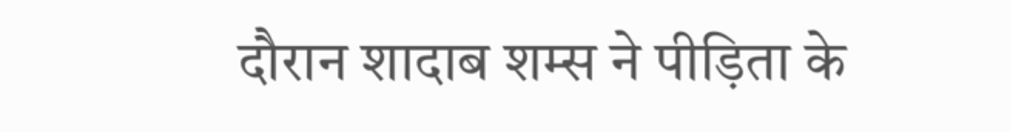दौरान शादाब शम्स ने पीड़िता के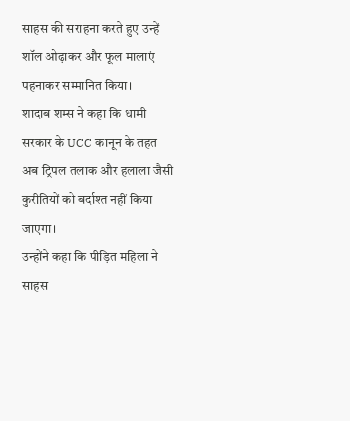साहस की सराहना करते हुए उन्हें शॉल ओढ़ाकर और फूल मालाएं पहनाकर सम्मानित किया।
शादाब शम्स ने कहा कि धामी सरकार के UCC कानून के तहत अब ट्रिपल तलाक और हलाला जैसी कुरीतियों को बर्दाश्त नहीं किया जाएगा।
उन्होंने कहा कि पीड़ित महिला ने साहस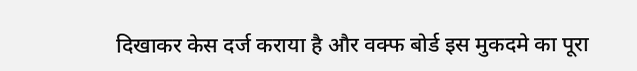दिखाकर केस दर्ज कराया है और वक्फ बोर्ड इस मुकदमे का पूरा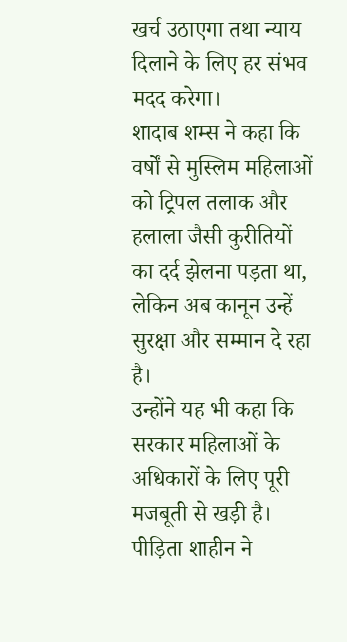खर्च उठाएगा तथा न्याय दिलाने के लिए हर संभव मदद करेगा।
शादाब शम्स ने कहा कि वर्षों से मुस्लिम महिलाओं को ट्रिपल तलाक और हलाला जैसी कुरीतियों का दर्द झेलना पड़ता था, लेकिन अब कानून उन्हें सुरक्षा और सम्मान दे रहा है।
उन्होंने यह भी कहा कि सरकार महिलाओं के अधिकारों के लिए पूरी मजबूती से खड़ी है।
पीड़िता शाहीन ने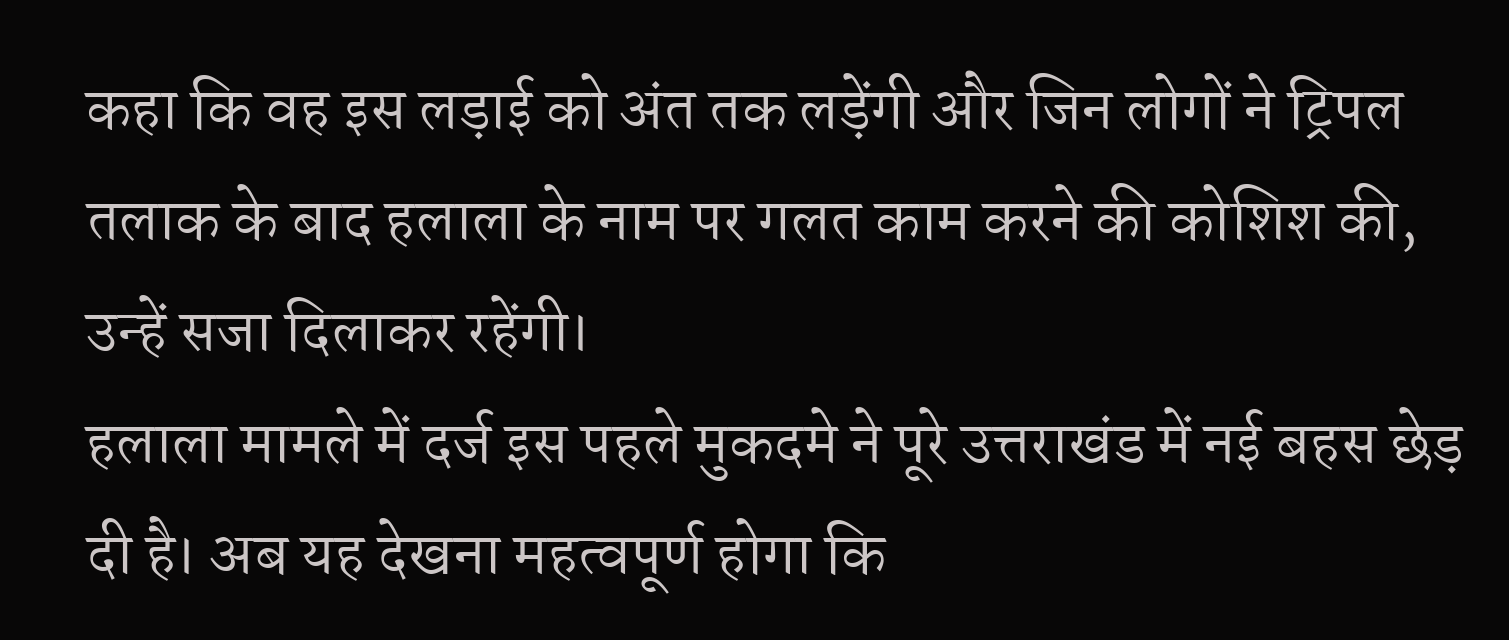कहा कि वह इस लड़ाई को अंत तक लड़ेंगी और जिन लोगों ने ट्रिपल तलाक के बाद हलाला के नाम पर गलत काम करने की कोशिश की, उन्हें सजा दिलाकर रहेंगी।
हलाला मामले में दर्ज इस पहले मुकदमे ने पूरे उत्तराखंड में नई बहस छेड़ दी है। अब यह देखना महत्वपूर्ण होगा कि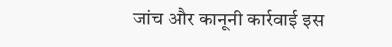जांच और कानूनी कार्रवाई इस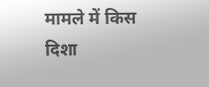मामले में किस दिशा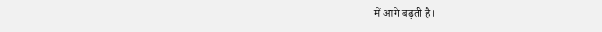में आगे बढ़ती है।